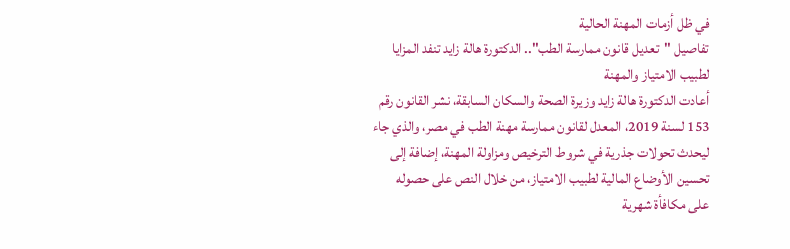في ظل أزمات المهنة الحالية
تفاصيل "تعديل قانون ممارسة الطب".. الدكتورة هالة زايد تنفد المزايا لطبيب الامتياز والمهنة
أعادت الدكتورة هالة زايد وزيرة الصحة والسكان السابقة، نشر القانون رقم 153 لسنة 2019، المعدل لقانون ممارسة مهنة الطب في مصر، والذي جاء ليحدث تحولات جذرية في شروط الترخيص ومزاولة المهنة، إضافة إلى تحسين الأوضاع المالية لطبيب الامتياز، من خلال النص على حصوله على مكافأة شهرية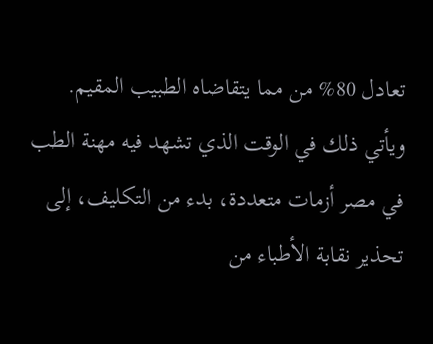تعادل 80% من مما يتقاضاه الطبيب المقيم.
ويأتي ذلك في الوقت الذي تشهد فيه مهنة الطب في مصر أزمات متعددة، بدء من التكليف، إلى تحذير نقابة الأطباء من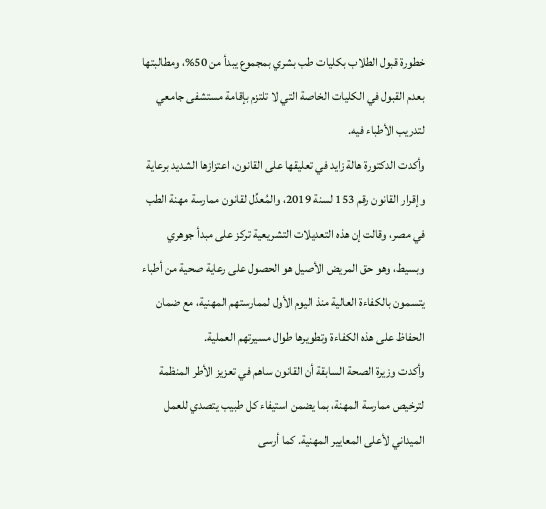خطورة قبول الطلاب بكليات طب بشري بمجموع يبدأ من 50%، ومطالبتها بعدم القبول في الكليات الخاصة التي لا تلتزم بإقامة مستشفى جامعي لتدريب الأطباء فيه.
وأكدت الدكتورة هالة زايد في تعليقها على القانون، اعتزازها الشديد برعاية وإقرار القانون رقم 153 لسنة 2019، والمُعدِّل لقانون ممارسة مهنة الطب في مصر، وقالت إن هذه التعديلات التشريعية تركز على مبدأ جوهري وبسيط، وهو حق المريض الأصيل هو الحصول على رعاية صحية من أطباء يتسمون بالكفاءة العالية منذ اليوم الأول لممارستهم المهنية، مع ضمان الحفاظ على هذه الكفاءة وتطويرها طوال مسيرتهم العملية.
وأكدت وزيرة الصحة السابقة أن القانون ساهم في تعزيز الأطر المنظمة لترخيص ممارسة المهنة، بما يضمن استيفاء كل طبيب يتصدي للعمل الميداني لأعلى المعايير المهنية. كما أرسى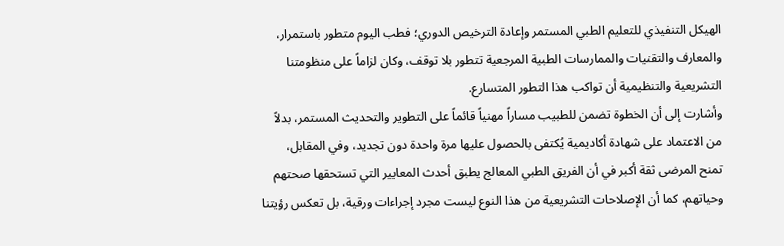الهيكل التنفيذي للتعليم الطبي المستمر وإعادة الترخيص الدوري؛ فطب اليوم متطور باستمرار، والمعارف والتقنيات والممارسات الطبية المرجعية تتطور بلا توقف، وكان لزاماً على منظومتنا التشريعية والتنظيمية أن تواكب هذا التطور المتسارع.
وأشارت إلى أن الخطوة تضمن للطبيب مساراً مهنياً قائماً على التطوير والتحديث المستمر، بدلاً من الاعتماد على شهادة أكاديمية يُكتفى بالحصول عليها مرة واحدة دون تجديد، وفي المقابل، تمنح المرضى ثقة أكبر في أن الفريق الطبي المعالج يطبق أحدث المعايير التي تستحقها صحتهم وحياتهم، كما أن الإصلاحات التشريعية من هذا النوع ليست مجرد إجراءات ورقية، بل تعكس رؤيتنا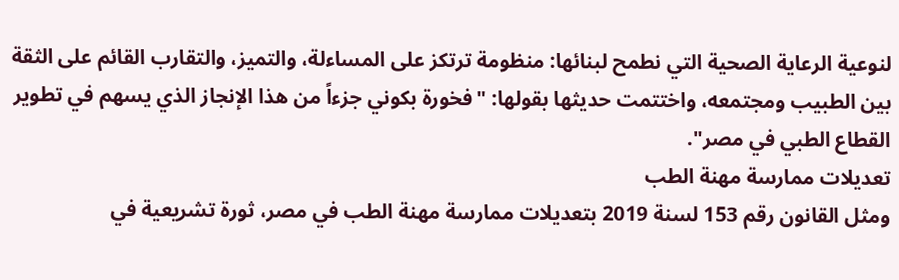لنوعية الرعاية الصحية التي نطمح لبنائها: منظومة ترتكز على المساءلة، والتميز، والتقارب القائم على الثقة بين الطبيب ومجتمعه، واختتمت حديثها بقولها: "فخورة بكوني جزءاً من هذا الإنجاز الذي يسهم في تطوير القطاع الطبي في مصر".
تعديلات ممارسة مهنة الطب
ومثل القانون رقم 153 لسنة 2019 بتعديلات ممارسة مهنة الطب في مصر، ثورة تشريعية في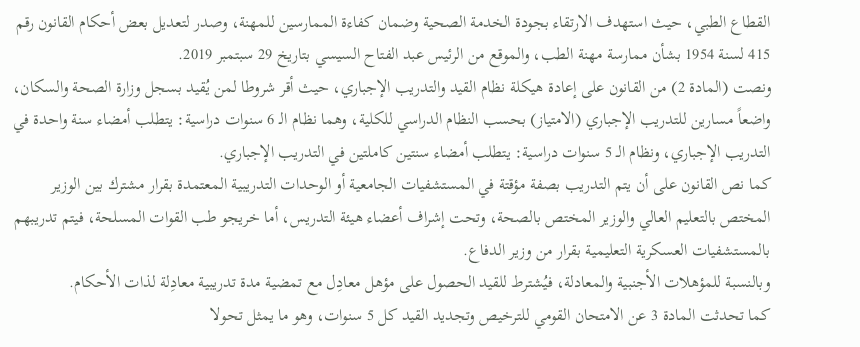القطاع الطبي، حيث استهدف الارتقاء بجودة الخدمة الصحية وضمان كفاءة الممارسين للمهنة، وصدر لتعديل بعض أحكام القانون رقم 415 لسنة 1954 بشأن ممارسة مهنة الطب، والموقع من الرئيس عبد الفتاح السيسي بتاريخ 29 سبتمبر 2019.
ونصت (المادة 2) من القانون على إعادة هيكلة نظام القيد والتدريب الإجباري، حيث أقر شروطا لمن يُقيد بسجل وزارة الصحة والسكان، واضعاً مسارين للتدريب الإجباري (الامتياز) بحسب النظام الدراسي للكلية، وهما نظام الـ 6 سنوات دراسية: يتطلب أمضاء سنة واحدة في التدريب الإجباري، ونظام الـ 5 سنوات دراسية: يتطلب أمضاء سنتين كاملتين في التدريب الإجباري.
كما نص القانون على أن يتم التدريب بصفة مؤقتة في المستشفيات الجامعية أو الوحدات التدريبية المعتمدة بقرار مشترك بين الوزير المختص بالتعليم العالي والوزير المختص بالصحة، وتحت إشراف أعضاء هيئة التدريس، أما خريجو طب القوات المسلحة، فيتم تدريبهم بالمستشفيات العسكرية التعليمية بقرار من وزير الدفاع.
وبالنسبة للمؤهلات الأجنبية والمعادلة، فيُشترط للقيد الحصول على مؤهل معادِل مع تمضية مدة تدريبية معادِلة لذات الأحكام.
كما تحدثت المادة 3 عن الامتحان القومي للترخيص وتجديد القيد كل 5 سنوات، وهو ما يمثل تحولا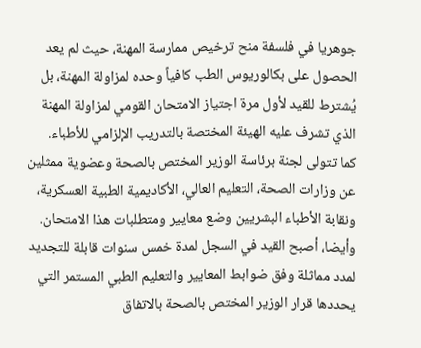جوهريا في فلسفة منح ترخيص ممارسة المهنة، حيث لم يعد الحصول على بكالوريوس الطب كافياً وحده لمزاولة المهنة، بل يُشترط للقيد لأول مرة اجتياز الامتحان القومي لمزاولة المهنة الذي تشرف عليه الهيئة المختصة بالتدريب الإلزامي للأطباء.
كما تتولى لجنة برئاسة الوزير المختص بالصحة وعضوية ممثلين عن وزارات الصحة، التعليم العالي، الأكاديمية الطبية العسكرية، ونقابة الأطباء البشريين وضع معايير ومتطلبات هذا الامتحان.
وأيضا، أصبح القيد في السجل لمدة خمس سنوات قابلة للتجديد لمدد مماثلة وفق ضوابط المعايير والتعليم الطبي المستمر التي يحددها قرار الوزير المختص بالصحة بالاتفاق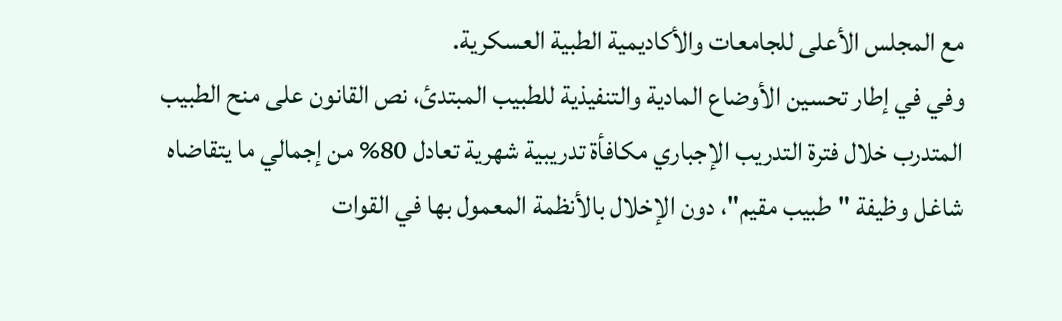مع المجلس الأعلى للجامعات والأكاديمية الطبية العسكرية.
وفي في إطار تحسين الأوضاع المادية والتنفيذية للطبيب المبتدئ، نص القانون على منح الطبيب المتدرب خلال فترة التدريب الإجباري مكافأة تدريبية شهرية تعادل 80% من إجمالي ما يتقاضاه شاغل وظيفة "طبيب مقيم"، دون الإخلال بالأنظمة المعمول بها في القوات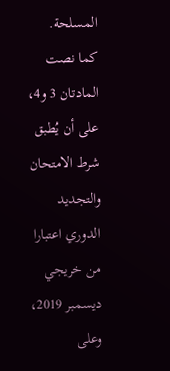المسلحة.
كما نصت المادتان 3 و4، على أن يُطبق شرط الامتحان والتجديد الدوري اعتبارا من خريجي ديسمبر 2019، وعلى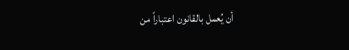أن يُعمل بالقانون اعتباراً من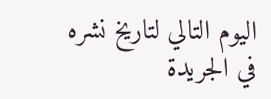اليوم التالي لتاريخ نشره في الجريدة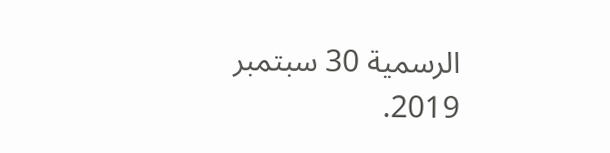الرسمية 30 سبتمبر 2019.